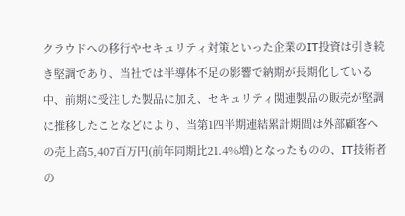クラウドへの移行やセキュリティ対策といった企業のIT投資は引き続き堅調であり、当社では半導体不足の影響で納期が長期化している中、前期に受注した製品に加え、セキュリティ関連製品の販売が堅調に推移したことなどにより、当第1四半期連結累計期間は外部顧客への売上高5,407百万円(前年同期比21.4%増)となったものの、IT技術者の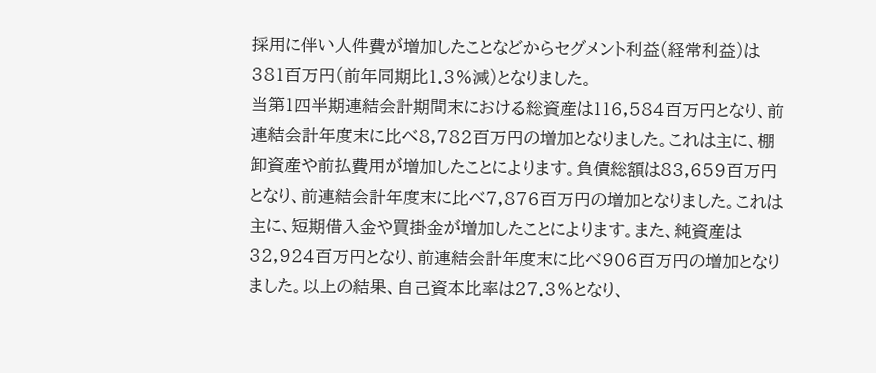採用に伴い人件費が増加したことなどからセグメント利益(経常利益)は381百万円(前年同期比1.3%減)となりました。
当第1四半期連結会計期間末における総資産は116,584百万円となり、前連結会計年度末に比べ8,782百万円の増加となりました。これは主に、棚卸資産や前払費用が増加したことによります。負債総額は83,659百万円となり、前連結会計年度末に比べ7,876百万円の増加となりました。これは主に、短期借入金や買掛金が増加したことによります。また、純資産は32,924百万円となり、前連結会計年度末に比べ906百万円の増加となりました。以上の結果、自己資本比率は27.3%となり、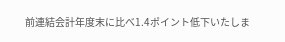前連結会計年度末に比べ1.4ポイント低下いたしま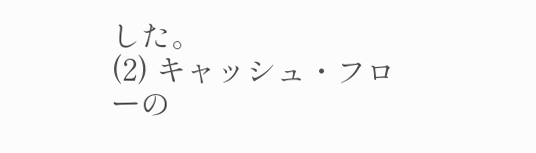した。
(2) キャッシュ・フローの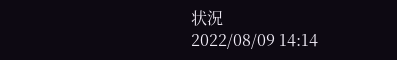状況
2022/08/09 14:14